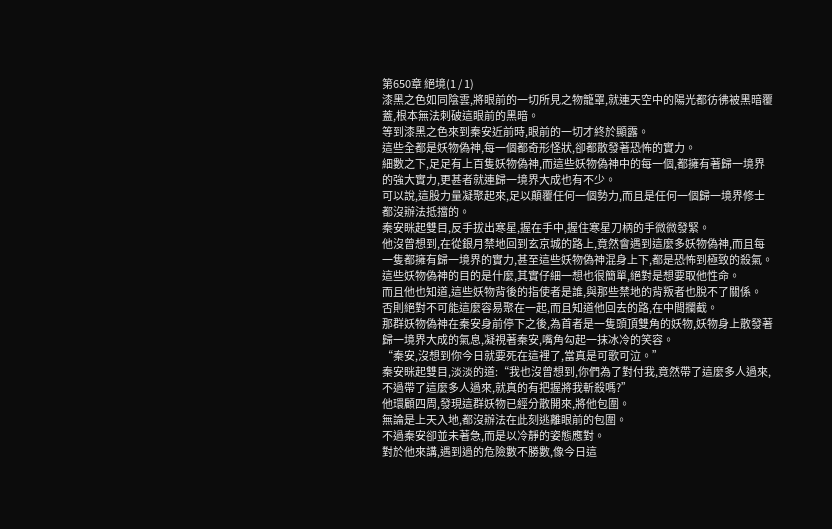第650章 絕境(1 / 1)
漆黑之色如同陰雲,將眼前的一切所見之物籠罩,就連天空中的陽光都彷彿被黑暗覆蓋,根本無法刺破這眼前的黑暗。
等到漆黑之色來到秦安近前時,眼前的一切才終於顯露。
這些全都是妖物偽神,每一個都奇形怪狀,卻都散發著恐怖的實力。
細數之下,足足有上百隻妖物偽神,而這些妖物偽神中的每一個,都擁有著歸一境界的強大實力,更甚者就連歸一境界大成也有不少。
可以說,這股力量凝聚起來,足以顛覆任何一個勢力,而且是任何一個歸一境界修士都沒辦法抵擋的。
秦安眯起雙目,反手拔出寒星,握在手中,握住寒星刀柄的手微微發緊。
他沒曾想到,在從銀月禁地回到玄京城的路上,竟然會遇到這麼多妖物偽神,而且每一隻都擁有歸一境界的實力,甚至這些妖物偽神混身上下,都是恐怖到極致的殺氣。
這些妖物偽神的目的是什麼,其實仔細一想也很簡單,絕對是想要取他性命。
而且他也知道,這些妖物背後的指使者是誰,與那些禁地的背叛者也脫不了關係。
否則絕對不可能這麼容易聚在一起,而且知道他回去的路,在中間攔截。
那群妖物偽神在秦安身前停下之後,為首者是一隻頭頂雙角的妖物,妖物身上散發著歸一境界大成的氣息,凝視著秦安,嘴角勾起一抹冰冷的笑容。
“秦安,沒想到你今日就要死在這裡了,當真是可歌可泣。”
秦安眯起雙目,淡淡的道:“我也沒曾想到,你們為了對付我,竟然帶了這麼多人過來,不過帶了這麼多人過來,就真的有把握將我斬殺嗎?”
他環顧四周,發現這群妖物已經分散開來,將他包圍。
無論是上天入地,都沒辦法在此刻逃離眼前的包圍。
不過秦安卻並未著急,而是以冷靜的姿態應對。
對於他來講,遇到過的危險數不勝數,像今日這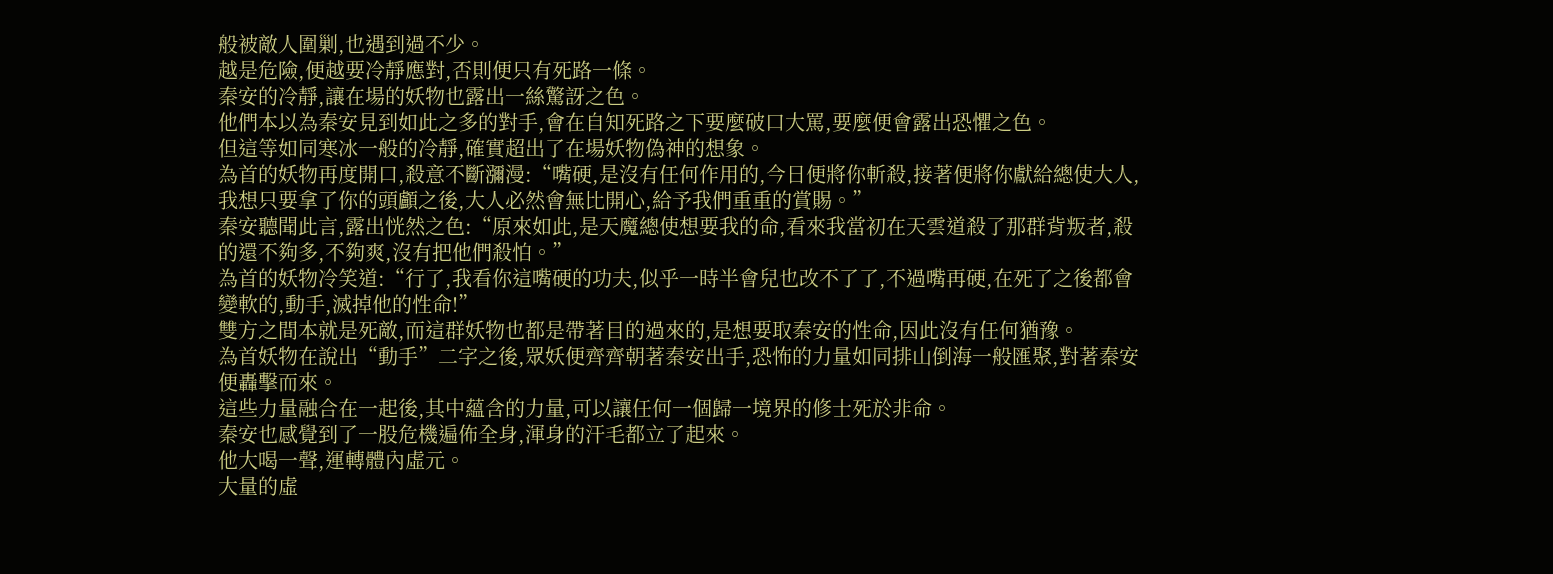般被敵人圍剿,也遇到過不少。
越是危險,便越要冷靜應對,否則便只有死路一條。
秦安的冷靜,讓在場的妖物也露出一絲驚訝之色。
他們本以為秦安見到如此之多的對手,會在自知死路之下要麼破口大罵,要麼便會露出恐懼之色。
但這等如同寒冰一般的冷靜,確實超出了在場妖物偽神的想象。
為首的妖物再度開口,殺意不斷瀰漫:“嘴硬,是沒有任何作用的,今日便將你斬殺,接著便將你獻給總使大人,我想只要拿了你的頭顱之後,大人必然會無比開心,給予我們重重的賞賜。”
秦安聽聞此言,露出恍然之色:“原來如此,是天魔總使想要我的命,看來我當初在天雲道殺了那群背叛者,殺的還不夠多,不夠爽,沒有把他們殺怕。”
為首的妖物冷笑道:“行了,我看你這嘴硬的功夫,似乎一時半會兒也改不了了,不過嘴再硬,在死了之後都會變軟的,動手,滅掉他的性命!”
雙方之間本就是死敵,而這群妖物也都是帶著目的過來的,是想要取秦安的性命,因此沒有任何猶豫。
為首妖物在說出“動手”二字之後,眾妖便齊齊朝著秦安出手,恐怖的力量如同排山倒海一般匯聚,對著秦安便轟擊而來。
這些力量融合在一起後,其中蘊含的力量,可以讓任何一個歸一境界的修士死於非命。
秦安也感覺到了一股危機遍佈全身,渾身的汗毛都立了起來。
他大喝一聲,運轉體內虛元。
大量的虛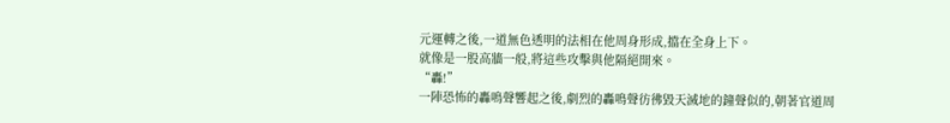元運轉之後,一道無色透明的法相在他周身形成,擋在全身上下。
就像是一股高牆一般,將這些攻擊與他隔絕開來。
“轟!”
一陣恐怖的轟鳴聲響起之後,劇烈的轟鳴聲彷彿毀天滅地的鐘聲似的,朝著官道周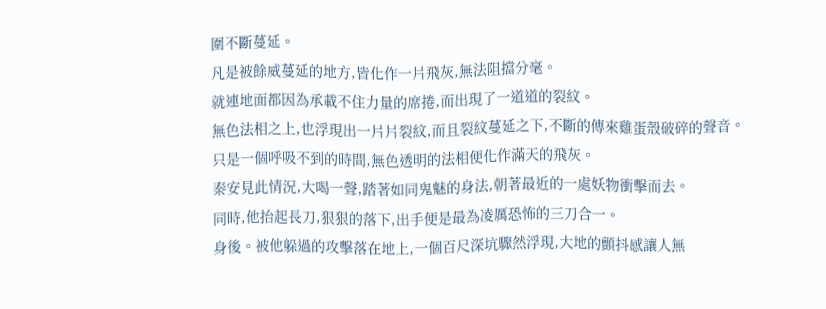圍不斷蔓延。
凡是被餘威蔓延的地方,皆化作一片飛灰,無法阻擋分毫。
就連地面都因為承載不住力量的席捲,而出現了一道道的裂紋。
無色法相之上,也浮現出一片片裂紋,而且裂紋蔓延之下,不斷的傳來雞蛋殼破碎的聲音。
只是一個呼吸不到的時間,無色透明的法相便化作滿天的飛灰。
秦安見此情況,大喝一聲,踏著如同鬼魅的身法,朝著最近的一處妖物衝擊而去。
同時,他抬起長刀,狠狠的落下,出手便是最為凌厲恐怖的三刀合一。
身後。被他躲過的攻擊落在地上,一個百尺深坑驟然浮現,大地的顫抖感讓人無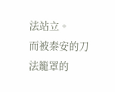法站立。
而被秦安的刀法籠罩的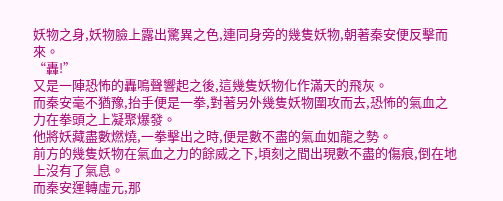妖物之身,妖物臉上露出驚異之色,連同身旁的幾隻妖物,朝著秦安便反擊而來。
“轟!”
又是一陣恐怖的轟鳴聲響起之後,這幾隻妖物化作滿天的飛灰。
而秦安毫不猶豫,抬手便是一拳,對著另外幾隻妖物圍攻而去,恐怖的氣血之力在拳頭之上凝聚爆發。
他將妖藏盡數燃燒,一拳擊出之時,便是數不盡的氣血如龍之勢。
前方的幾隻妖物在氣血之力的餘威之下,頃刻之間出現數不盡的傷痕,倒在地上沒有了氣息。
而秦安運轉虛元,那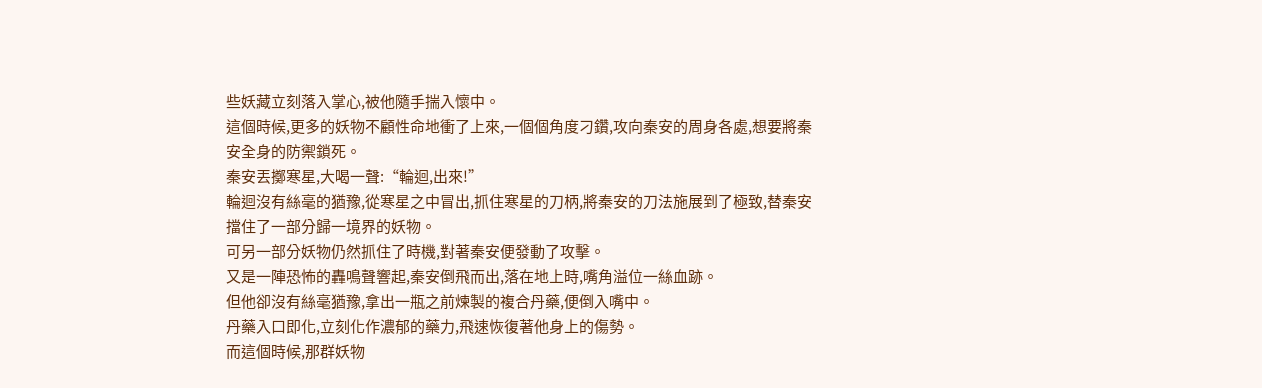些妖藏立刻落入掌心,被他隨手揣入懷中。
這個時候,更多的妖物不顧性命地衝了上來,一個個角度刁鑽,攻向秦安的周身各處,想要將秦安全身的防禦鎖死。
秦安丟擲寒星,大喝一聲:“輪迴,出來!”
輪迴沒有絲毫的猶豫,從寒星之中冒出,抓住寒星的刀柄,將秦安的刀法施展到了極致,替秦安擋住了一部分歸一境界的妖物。
可另一部分妖物仍然抓住了時機,對著秦安便發動了攻擊。
又是一陣恐怖的轟鳴聲響起,秦安倒飛而出,落在地上時,嘴角溢位一絲血跡。
但他卻沒有絲毫猶豫,拿出一瓶之前煉製的複合丹藥,便倒入嘴中。
丹藥入口即化,立刻化作濃郁的藥力,飛速恢復著他身上的傷勢。
而這個時候,那群妖物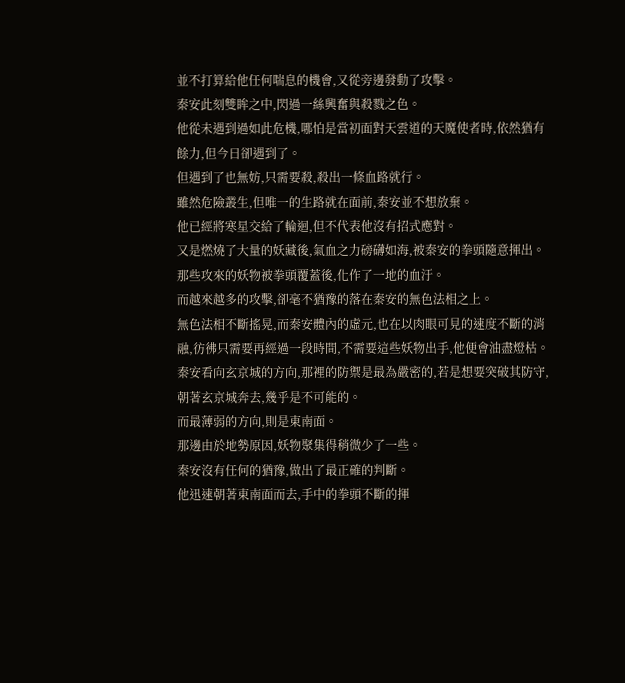並不打算給他任何喘息的機會,又從旁邊發動了攻擊。
秦安此刻雙眸之中,閃過一絲興奮與殺戮之色。
他從未遇到過如此危機,哪怕是當初面對天雲道的天魔使者時,依然猶有餘力,但今日卻遇到了。
但遇到了也無妨,只需要殺,殺出一條血路就行。
雖然危險叢生,但唯一的生路就在面前,秦安並不想放棄。
他已經將寒星交給了輪迴,但不代表他沒有招式應對。
又是燃燒了大量的妖藏後,氣血之力磅礴如海,被秦安的拳頭隨意揮出。
那些攻來的妖物被拳頭覆蓋後,化作了一地的血汙。
而越來越多的攻擊,卻毫不猶豫的落在秦安的無色法相之上。
無色法相不斷搖晃,而秦安體內的虛元,也在以肉眼可見的速度不斷的消融,彷彿只需要再經過一段時間,不需要這些妖物出手,他便會油盡燈枯。
秦安看向玄京城的方向,那裡的防禦是最為嚴密的,若是想要突破其防守,朝著玄京城奔去,幾乎是不可能的。
而最薄弱的方向,則是東南面。
那邊由於地勢原因,妖物聚集得稍微少了一些。
秦安沒有任何的猶豫,做出了最正確的判斷。
他迅速朝著東南面而去,手中的拳頭不斷的揮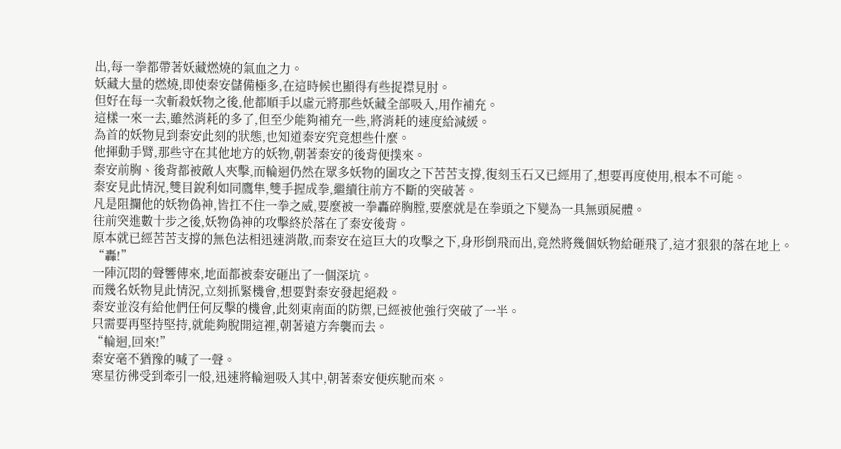出,每一拳都帶著妖藏燃燒的氣血之力。
妖藏大量的燃燒,即使秦安儲備極多,在這時候也顯得有些捉襟見肘。
但好在每一次斬殺妖物之後,他都順手以虛元將那些妖藏全部吸入,用作補充。
這樣一來一去,雖然消耗的多了,但至少能夠補充一些,將消耗的速度給減緩。
為首的妖物見到秦安此刻的狀態,也知道秦安究竟想些什麼。
他揮動手臂,那些守在其他地方的妖物,朝著秦安的後背便撲來。
秦安前胸、後背都被敵人夾擊,而輪迴仍然在眾多妖物的圍攻之下苦苦支撐,復刻玉石又已經用了,想要再度使用,根本不可能。
秦安見此情況,雙目銳利如同鷹隼,雙手握成拳,繼續往前方不斷的突破著。
凡是阻攔他的妖物偽神,皆扛不住一拳之威,要麼被一拳轟碎胸膛,要麼就是在拳頭之下變為一具無頭屍體。
往前突進數十步之後,妖物偽神的攻擊終於落在了秦安後背。
原本就已經苦苦支撐的無色法相迅速消散,而秦安在這巨大的攻擊之下,身形倒飛而出,竟然將幾個妖物給砸飛了,這才狠狠的落在地上。
“轟!”
一陣沉悶的聲響傳來,地面都被秦安砸出了一個深坑。
而幾名妖物見此情況,立刻抓緊機會,想要對秦安發起絕殺。
秦安並沒有給他們任何反擊的機會,此刻東南面的防禦,已經被他強行突破了一半。
只需要再堅持堅持,就能夠脫開這裡,朝著遠方奔襲而去。
“輪迴,回來!”
秦安毫不猶豫的喊了一聲。
寒星彷彿受到牽引一般,迅速將輪迴吸入其中,朝著秦安便疾馳而來。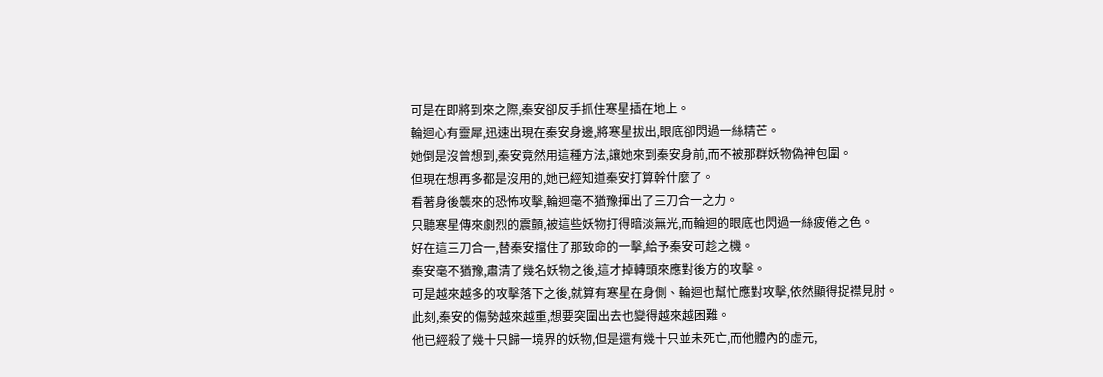可是在即將到來之際,秦安卻反手抓住寒星插在地上。
輪迴心有靈犀,迅速出現在秦安身邊,將寒星拔出,眼底卻閃過一絲精芒。
她倒是沒曾想到,秦安竟然用這種方法,讓她來到秦安身前,而不被那群妖物偽神包圍。
但現在想再多都是沒用的,她已經知道秦安打算幹什麼了。
看著身後襲來的恐怖攻擊,輪迴毫不猶豫揮出了三刀合一之力。
只聽寒星傳來劇烈的震顫,被這些妖物打得暗淡無光,而輪迴的眼底也閃過一絲疲倦之色。
好在這三刀合一,替秦安擋住了那致命的一擊,給予秦安可趁之機。
秦安毫不猶豫,肅清了幾名妖物之後,這才掉轉頭來應對後方的攻擊。
可是越來越多的攻擊落下之後,就算有寒星在身側、輪迴也幫忙應對攻擊,依然顯得捉襟見肘。
此刻,秦安的傷勢越來越重,想要突圍出去也變得越來越困難。
他已經殺了幾十只歸一境界的妖物,但是還有幾十只並未死亡,而他體內的虛元,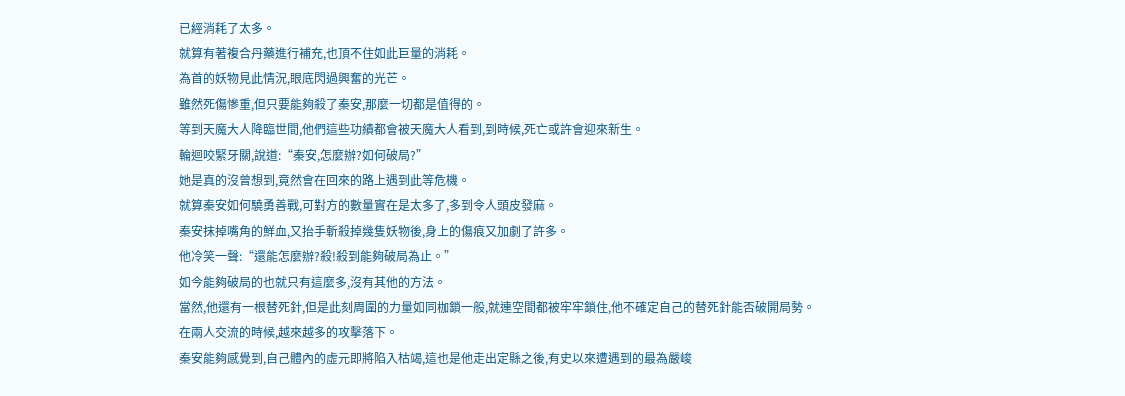已經消耗了太多。
就算有著複合丹藥進行補充,也頂不住如此巨量的消耗。
為首的妖物見此情況,眼底閃過興奮的光芒。
雖然死傷慘重,但只要能夠殺了秦安,那麼一切都是值得的。
等到天魔大人降臨世間,他們這些功績都會被天魔大人看到,到時候,死亡或許會迎來新生。
輪迴咬緊牙關,說道:“秦安,怎麼辦?如何破局?”
她是真的沒曾想到,竟然會在回來的路上遇到此等危機。
就算秦安如何驍勇善戰,可對方的數量實在是太多了,多到令人頭皮發麻。
秦安抹掉嘴角的鮮血,又抬手斬殺掉幾隻妖物後,身上的傷痕又加劇了許多。
他冷笑一聲:“還能怎麼辦?殺!殺到能夠破局為止。”
如今能夠破局的也就只有這麼多,沒有其他的方法。
當然,他還有一根替死針,但是此刻周圍的力量如同枷鎖一般,就連空間都被牢牢鎖住,他不確定自己的替死針能否破開局勢。
在兩人交流的時候,越來越多的攻擊落下。
秦安能夠感覺到,自己體內的虛元即將陷入枯竭,這也是他走出定縣之後,有史以來遭遇到的最為嚴峻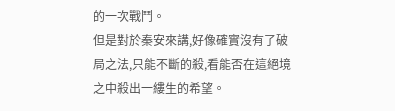的一次戰鬥。
但是對於秦安來講,好像確實沒有了破局之法,只能不斷的殺,看能否在這絕境之中殺出一縷生的希望。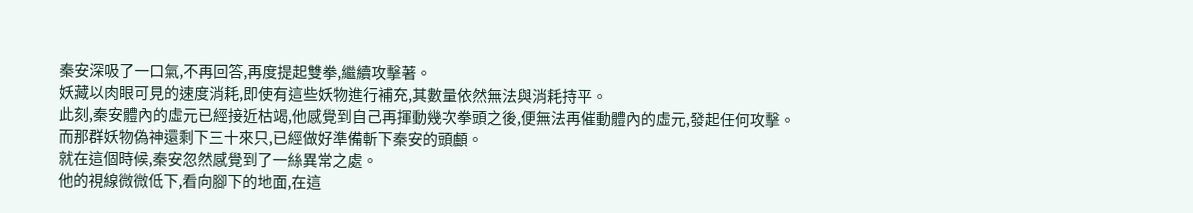秦安深吸了一口氣,不再回答,再度提起雙拳,繼續攻擊著。
妖藏以肉眼可見的速度消耗,即使有這些妖物進行補充,其數量依然無法與消耗持平。
此刻,秦安體內的虛元已經接近枯竭,他感覺到自己再揮動幾次拳頭之後,便無法再催動體內的虛元,發起任何攻擊。
而那群妖物偽神還剩下三十來只,已經做好準備斬下秦安的頭顱。
就在這個時候,秦安忽然感覺到了一絲異常之處。
他的視線微微低下,看向腳下的地面,在這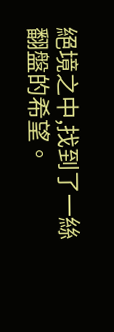絕境之中,找到了一絲翻盤的希望。